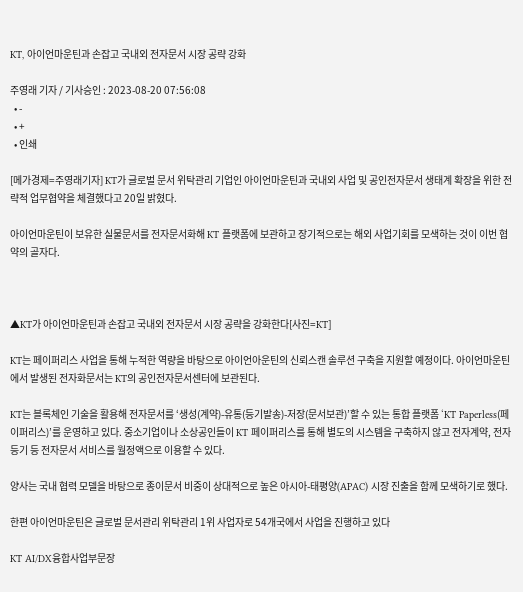KT, 아이언마운틴과 손잡고 국내외 전자문서 시장 공략 강화

주영래 기자 / 기사승인 : 2023-08-20 07:56:08
  • -
  • +
  • 인쇄

[메가경제=주영래기자] KT가 글로벌 문서 위탁관리 기업인 아이언마운틴과 국내외 사업 및 공인전자문서 생태계 확장을 위한 전략적 업무협약을 체결했다고 20일 밝혔다.

아이언마운틴이 보유한 실물문서를 전자문서화해 KT 플랫폼에 보관하고 장기적으로는 해외 사업기회를 모색하는 것이 이번 협약의 골자다.



▲KT가 아이언마운틴과 손잡고 국내외 전자문서 시장 공략을 강화한다[사진=KT]

KT는 페이퍼리스 사업을 통해 누적한 역량을 바탕으로 아이언아운틴의 신뢰스캔 솔루션 구축을 지원할 예정이다. 아이언마운틴에서 발생된 전자화문서는 KT의 공인전자문서센터에 보관된다.

KT는 블록체인 기술을 활용해 전자문서를 ‘생성(계약)-유통(등기발송)-저장(문서보관)’할 수 있는 통합 플랫폼 ‘KT Paperless(페이퍼리스)’를 운영하고 있다. 중소기업이나 소상공인들이 KT 페이퍼리스를 통해 별도의 시스템을 구축하지 않고 전자계약, 전자등기 등 전자문서 서비스를 월정액으로 이용할 수 있다.

양사는 국내 협력 모델을 바탕으로 종이문서 비중이 상대적으로 높은 아시아-태평양(APAC) 시장 진출을 함께 모색하기로 했다.

한편 아이언마운틴은 글로벌 문서관리 위탁관리 1위 사업자로 54개국에서 사업을 진행하고 있다

KT AI/DX융합사업부문장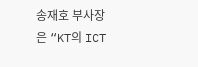송재호 부사장은 “KT의 ICT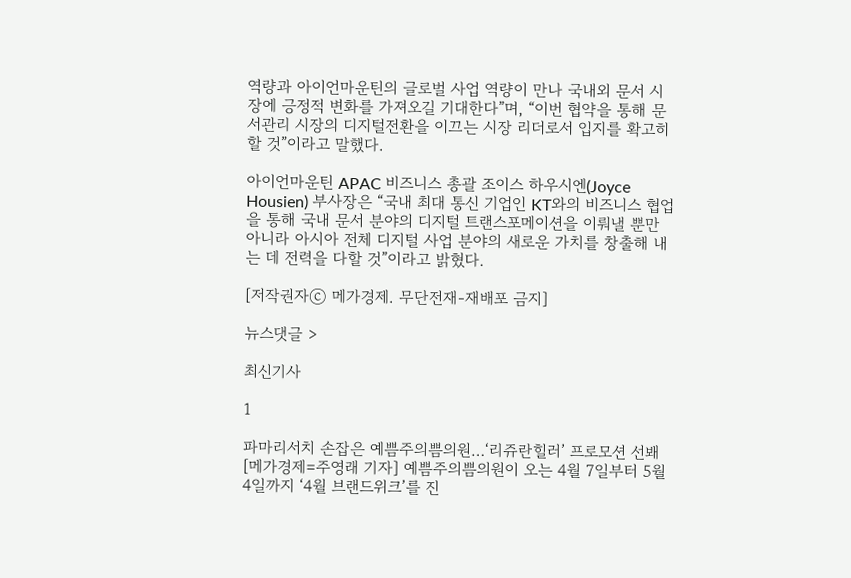역량과 아이언마운틴의 글로벌 사업 역량이 만나 국내외 문서 시장에 긍정적 변화를 가져오길 기대한다”며, “이번 협약을 통해 문서관리 시장의 디지털전환을 이끄는 시장 리더로서 입지를 확고히 할 것”이라고 말했다.

아이언마운틴 APAC 비즈니스 총괄 조이스 하우시엔(Joyce Housien) 부사장은 “국내 최대 통신 기업인 KT와의 비즈니스 협업을 통해 국내 문서 분야의 디지털 트랜스포메이션을 이뤄낼 뿐만 아니라 아시아 전체 디지털 사업 분야의 새로운 가치를 창출해 내는 데 전력을 다할 것”이라고 밝혔다.

[저작권자ⓒ 메가경제. 무단전재-재배포 금지]

뉴스댓글 >

최신기사

1

파마리서치 손잡은 예쁨주의쁨의원…‘리쥬란힐러’ 프로모션 선봬
[메가경제=주영래 기자] 예쁨주의쁨의원이 오는 4월 7일부터 5월 4일까지 ‘4월 브랜드위크’를 진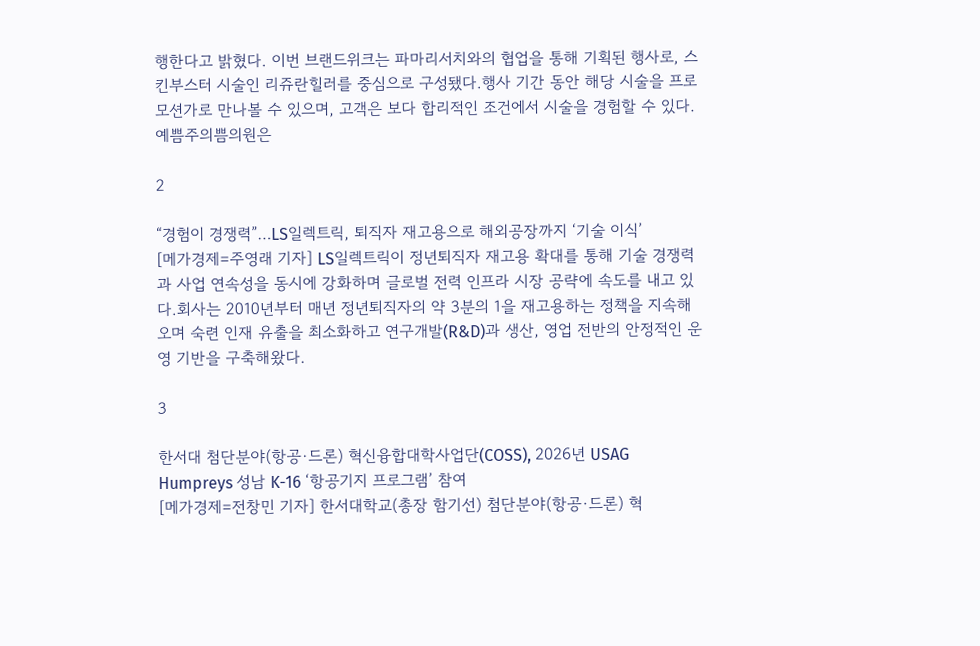행한다고 밝혔다. 이번 브랜드위크는 파마리서치와의 협업을 통해 기획된 행사로, 스킨부스터 시술인 리쥬란힐러를 중심으로 구성됐다.행사 기간 동안 해당 시술을 프로모션가로 만나볼 수 있으며, 고객은 보다 합리적인 조건에서 시술을 경험할 수 있다. 예쁨주의쁨의원은

2

“경험이 경쟁력”…LS일렉트릭, 퇴직자 재고용으로 해외공장까지 ‘기술 이식’
[메가경제=주영래 기자] LS일렉트릭이 정년퇴직자 재고용 확대를 통해 기술 경쟁력과 사업 연속성을 동시에 강화하며 글로벌 전력 인프라 시장 공략에 속도를 내고 있다.회사는 2010년부터 매년 정년퇴직자의 약 3분의 1을 재고용하는 정책을 지속해오며 숙련 인재 유출을 최소화하고 연구개발(R&D)과 생산, 영업 전반의 안정적인 운영 기반을 구축해왔다.

3

한서대 첨단분야(항공·드론) 혁신융합대학사업단(COSS), 2026년 USAG Humpreys 성남 K-16 ‘항공기지 프로그램’ 참여
[메가경제=전창민 기자] 한서대학교(총장 함기선) 첨단분야(항공·드론) 혁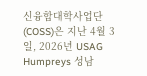신융합대학사업단(COSS)은 지난 4월 3일, 2026년 USAG Humpreys 성남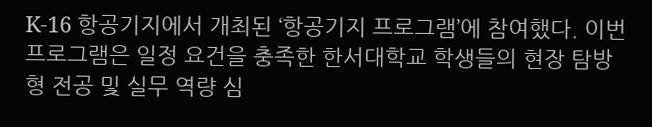K-16 항공기지에서 개최된 ‘항공기지 프로그램’에 참여했다. 이번 프로그램은 일정 요건을 충족한 한서대학교 학생들의 현장 탐방형 전공 및 실무 역량 심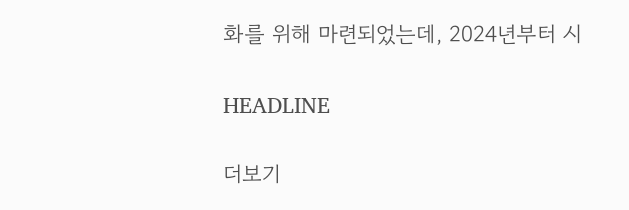화를 위해 마련되었는데, 2024년부터 시

HEADLINE

더보기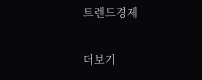트렌드경제

더보기